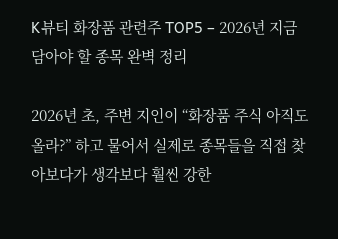K뷰티 화장품 관련주 TOP5 – 2026년 지금 담아야 할 종목 완벽 정리

2026년 초, 주변 지인이 “화장품 주식 아직도 올라?” 하고 물어서 실제로 종목들을 직접 찾아보다가 생각보다 훨씬 강한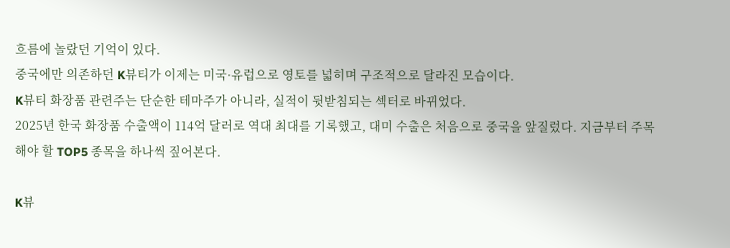흐름에 놀랐던 기억이 있다.
중국에만 의존하던 K뷰티가 이제는 미국·유럽으로 영토를 넓히며 구조적으로 달라진 모습이다.
K뷰티 화장품 관련주는 단순한 테마주가 아니라, 실적이 뒷받침되는 섹터로 바뀌었다.
2025년 한국 화장품 수출액이 114억 달러로 역대 최대를 기록했고, 대미 수출은 처음으로 중국을 앞질렀다. 지금부터 주목해야 할 TOP5 종목을 하나씩 짚어본다.

K뷰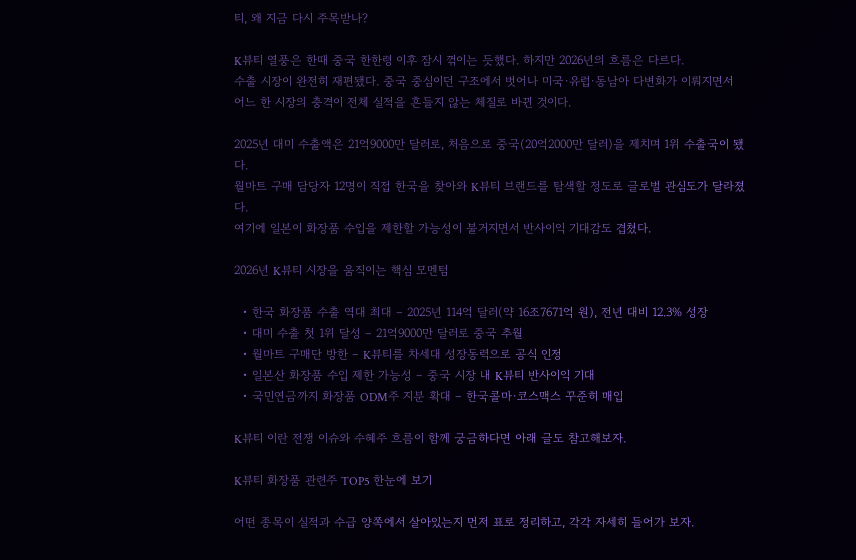티, 왜 지금 다시 주목받나?

K뷰티 열풍은 한때 중국 한한령 이후 잠시 꺾이는 듯했다. 하지만 2026년의 흐름은 다르다.
수출 시장이 완전히 재편됐다. 중국 중심이던 구조에서 벗어나 미국·유럽·동남아 다변화가 이뤄지면서 어느 한 시장의 충격이 전체 실적을 흔들지 않는 체질로 바뀐 것이다.

2025년 대미 수출액은 21억9000만 달러로, 처음으로 중국(20억2000만 달러)을 제치며 1위 수출국이 됐다.
월마트 구매 담당자 12명이 직접 한국을 찾아와 K뷰티 브랜드를 탐색할 정도로 글로벌 관심도가 달라졌다.
여기에 일본이 화장품 수입을 제한할 가능성이 불거지면서 반사이익 기대감도 겹쳤다.

2026년 K뷰티 시장을 움직이는 핵심 모멘텀

  • 한국 화장품 수출 역대 최대 – 2025년 114억 달러(약 16조7671억 원), 전년 대비 12.3% 성장
  • 대미 수출 첫 1위 달성 – 21억9000만 달러로 중국 추월
  • 월마트 구매단 방한 – K뷰티를 차세대 성장동력으로 공식 인정
  • 일본산 화장품 수입 제한 가능성 – 중국 시장 내 K뷰티 반사이익 기대
  • 국민연금까지 화장품 ODM주 지분 확대 – 한국콜마·코스맥스 꾸준히 매입

K뷰티 이란 전쟁 이슈와 수혜주 흐름이 함께 궁금하다면 아래 글도 참고해보자.

K뷰티 화장품 관련주 TOP5 한눈에 보기

어떤 종목이 실적과 수급 양쪽에서 살아있는지 먼저 표로 정리하고, 각각 자세히 들어가 보자.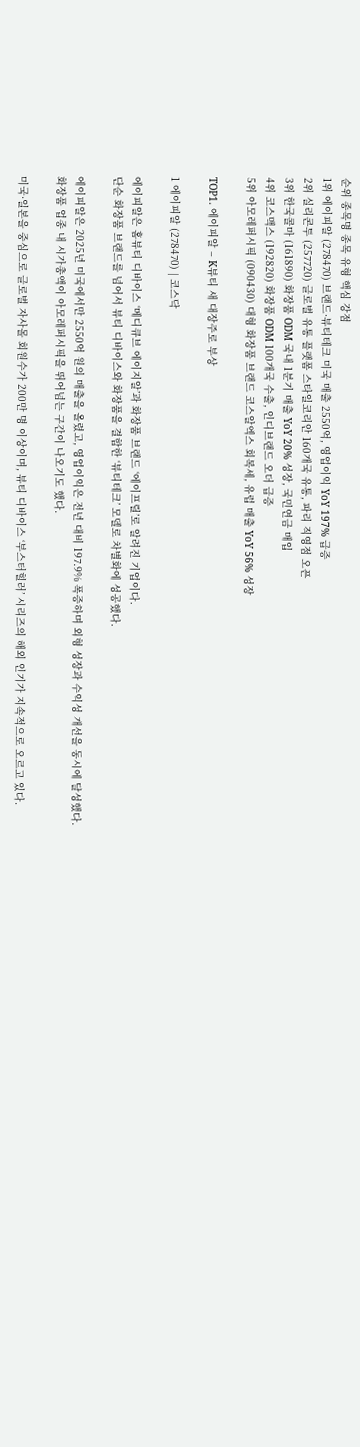순위 종목명 종목 유형 핵심 강점
1위 에이피알 (278470) 브랜드·뷰티테크 미국 매출 2550억, 영업이익 YoY 197% 급증
2위 실리콘투 (257720) 글로벌 유통 플랫폼 스타일코리안 160개국 유통, 파리 직영점 오픈
3위 한국콜마 (161890) 화장품 ODM 국내 1분기 매출 YoY 20% 성장, 국민연금 매입
4위 코스맥스 (192820) 화장품 ODM 100개국 수출, 인디브랜드 오더 급증
5위 아모레퍼시픽 (090430) 대형 화장품 브랜드 코스알엑스 회복세, 유럽 매출 YoY 56% 성장

TOP1. 에이피알 – K뷰티 새 대장주로 부상

1 에이피알 (278470) | 코스닥

에이피알은 홈뷰티 디바이스 ‘메디큐브 에이지알’과 화장품 브랜드 ‘에이프릴’로 알려진 기업이다.
단순 화장품 브랜드를 넘어서 뷰티 디바이스와 화장품을 결합한 ‘뷰티테크’ 모델로 차별화에 성공했다.

에이피알은 2025년 미국에서만 2550억 원의 매출을 올렸고, 영업이익은 전년 대비 197.9% 폭증하며 외형 성장과 수익성 개선을 동시에 달성했다.
화장품 업종 내 시가총액이 아모레퍼시픽을 뛰어넘는 구간이 나오기도 했다.

미국·일본을 중심으로 글로벌 자사몰 회원수가 200만 명 이상이며, 뷰티 디바이스 ‘부스터힐러’ 시리즈의 해외 인기가 지속적으로 오르고 있다.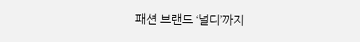패션 브랜드 ‘널디’까지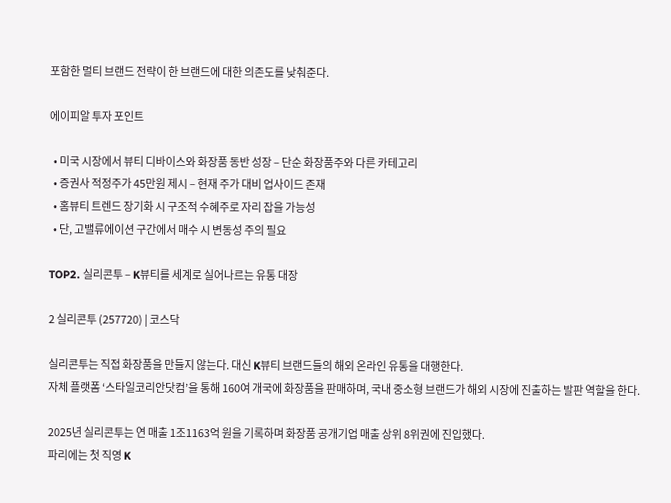포함한 멀티 브랜드 전략이 한 브랜드에 대한 의존도를 낮춰준다.

에이피알 투자 포인트

  • 미국 시장에서 뷰티 디바이스와 화장품 동반 성장 – 단순 화장품주와 다른 카테고리
  • 증권사 적정주가 45만원 제시 – 현재 주가 대비 업사이드 존재
  • 홈뷰티 트렌드 장기화 시 구조적 수혜주로 자리 잡을 가능성
  • 단, 고밸류에이션 구간에서 매수 시 변동성 주의 필요

TOP2. 실리콘투 – K뷰티를 세계로 실어나르는 유통 대장

2 실리콘투 (257720) | 코스닥

실리콘투는 직접 화장품을 만들지 않는다. 대신 K뷰티 브랜드들의 해외 온라인 유통을 대행한다.
자체 플랫폼 ‘스타일코리안닷컴’을 통해 160여 개국에 화장품을 판매하며, 국내 중소형 브랜드가 해외 시장에 진출하는 발판 역할을 한다.

2025년 실리콘투는 연 매출 1조1163억 원을 기록하며 화장품 공개기업 매출 상위 8위권에 진입했다.
파리에는 첫 직영 K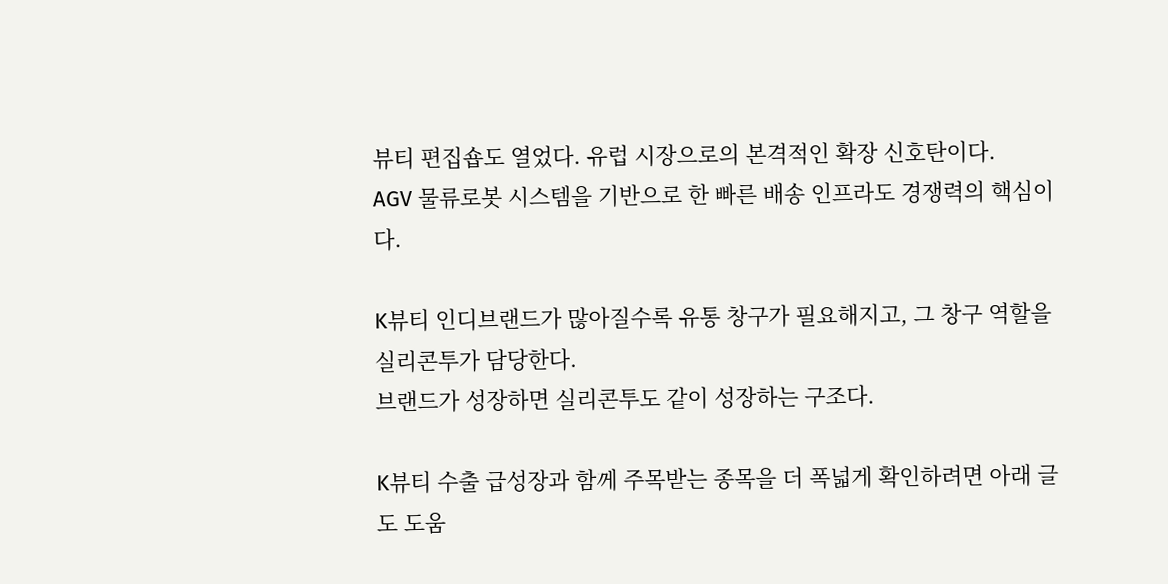뷰티 편집숍도 열었다. 유럽 시장으로의 본격적인 확장 신호탄이다.
AGV 물류로봇 시스템을 기반으로 한 빠른 배송 인프라도 경쟁력의 핵심이다.

K뷰티 인디브랜드가 많아질수록 유통 창구가 필요해지고, 그 창구 역할을 실리콘투가 담당한다.
브랜드가 성장하면 실리콘투도 같이 성장하는 구조다.

K뷰티 수출 급성장과 함께 주목받는 종목을 더 폭넓게 확인하려면 아래 글도 도움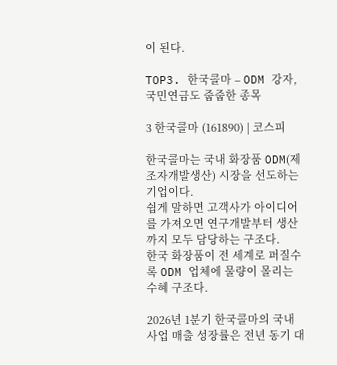이 된다.

TOP3. 한국콜마 – ODM 강자, 국민연금도 줍줍한 종목

3 한국콜마 (161890) | 코스피

한국콜마는 국내 화장품 ODM(제조자개발생산) 시장을 선도하는 기업이다.
쉽게 말하면 고객사가 아이디어를 가져오면 연구개발부터 생산까지 모두 담당하는 구조다.
한국 화장품이 전 세계로 퍼질수록 ODM 업체에 물량이 몰리는 수혜 구조다.

2026년 1분기 한국콜마의 국내 사업 매출 성장률은 전년 동기 대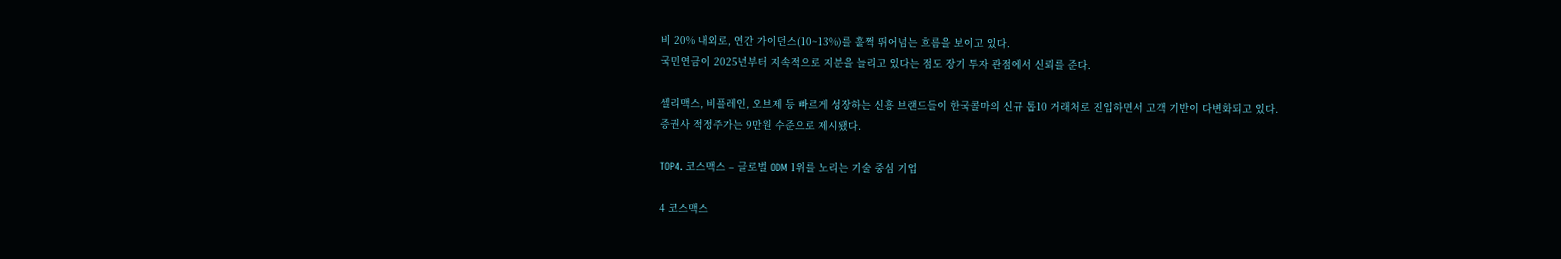비 20% 내외로, 연간 가이던스(10~13%)를 훌쩍 뛰어넘는 흐름을 보이고 있다.
국민연금이 2025년부터 지속적으로 지분을 늘리고 있다는 점도 장기 투자 관점에서 신뢰를 준다.

셀리맥스, 비플레인, 오브제 등 빠르게 성장하는 신흥 브랜드들이 한국콜마의 신규 톱10 거래처로 진입하면서 고객 기반이 다변화되고 있다.
증권사 적정주가는 9만원 수준으로 제시됐다.

TOP4. 코스맥스 – 글로벌 ODM 1위를 노리는 기술 중심 기업

4 코스맥스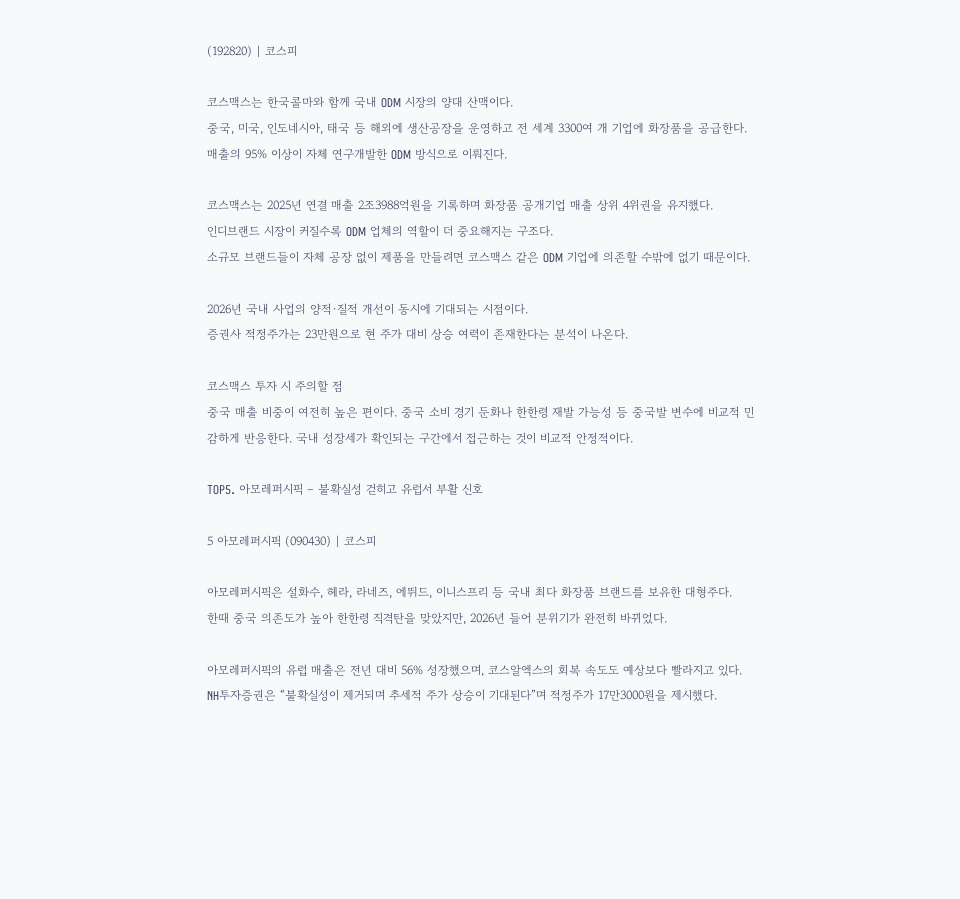(192820) | 코스피

코스맥스는 한국콜마와 함께 국내 ODM 시장의 양대 산맥이다.
중국, 미국, 인도네시아, 태국 등 해외에 생산공장을 운영하고 전 세계 3300여 개 기업에 화장품을 공급한다.
매출의 95% 이상이 자체 연구개발한 ODM 방식으로 이뤄진다.

코스맥스는 2025년 연결 매출 2조3988억원을 기록하며 화장품 공개기업 매출 상위 4위권을 유지했다.
인디브랜드 시장이 커질수록 ODM 업체의 역할이 더 중요해지는 구조다.
소규모 브랜드들이 자체 공장 없이 제품을 만들려면 코스맥스 같은 ODM 기업에 의존할 수밖에 없기 때문이다.

2026년 국내 사업의 양적·질적 개선이 동시에 기대되는 시점이다.
증권사 적정주가는 23만원으로 현 주가 대비 상승 여력이 존재한다는 분석이 나온다.

코스맥스 투자 시 주의할 점
중국 매출 비중이 여전히 높은 편이다. 중국 소비 경기 둔화나 한한령 재발 가능성 등 중국발 변수에 비교적 민감하게 반응한다. 국내 성장세가 확인되는 구간에서 접근하는 것이 비교적 안정적이다.

TOP5. 아모레퍼시픽 – 불확실성 걷히고 유럽서 부활 신호

5 아모레퍼시픽 (090430) | 코스피

아모레퍼시픽은 설화수, 헤라, 라네즈, 에뛰드, 이니스프리 등 국내 최다 화장품 브랜드를 보유한 대형주다.
한때 중국 의존도가 높아 한한령 직격탄을 맞았지만, 2026년 들어 분위기가 완전히 바뀌었다.

아모레퍼시픽의 유럽 매출은 전년 대비 56% 성장했으며, 코스알엑스의 회복 속도도 예상보다 빨라지고 있다.
NH투자증권은 “불확실성이 제거되며 추세적 주가 상승이 기대된다”며 적정주가 17만3000원을 제시했다.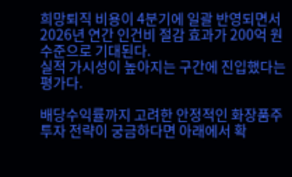희망퇴직 비용이 4분기에 일괄 반영되면서 2026년 연간 인건비 절감 효과가 200억 원 수준으로 기대된다.
실적 가시성이 높아지는 구간에 진입했다는 평가다.

배당수익률까지 고려한 안정적인 화장품주 투자 전략이 궁금하다면 아래에서 확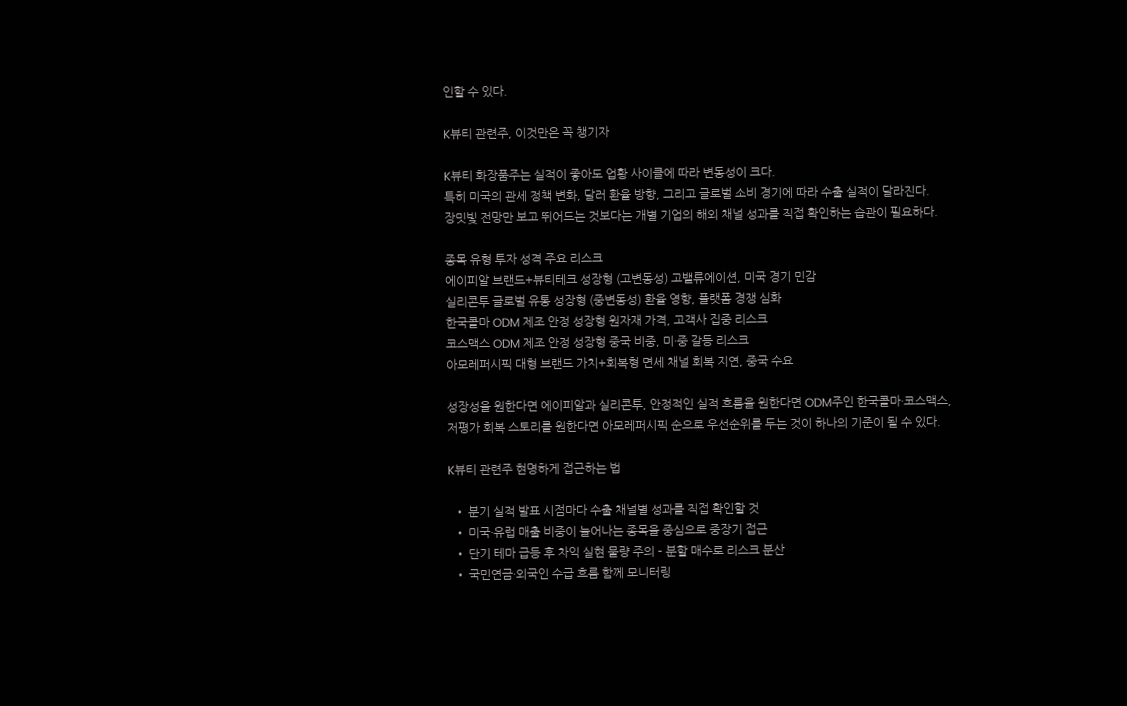인할 수 있다.

K뷰티 관련주, 이것만은 꼭 챙기자

K뷰티 화장품주는 실적이 좋아도 업황 사이클에 따라 변동성이 크다.
특히 미국의 관세 정책 변화, 달러 환율 방향, 그리고 글로벌 소비 경기에 따라 수출 실적이 달라진다.
장밋빛 전망만 보고 뛰어드는 것보다는 개별 기업의 해외 채널 성과를 직접 확인하는 습관이 필요하다.

종목 유형 투자 성격 주요 리스크
에이피알 브랜드+뷰티테크 성장형 (고변동성) 고밸류에이션, 미국 경기 민감
실리콘투 글로벌 유통 성장형 (중변동성) 환율 영향, 플랫폼 경쟁 심화
한국콜마 ODM 제조 안정 성장형 원자재 가격, 고객사 집중 리스크
코스맥스 ODM 제조 안정 성장형 중국 비중, 미·중 갈등 리스크
아모레퍼시픽 대형 브랜드 가치+회복형 면세 채널 회복 지연, 중국 수요

성장성을 원한다면 에이피알과 실리콘투, 안정적인 실적 흐름을 원한다면 ODM주인 한국콜마·코스맥스,
저평가 회복 스토리를 원한다면 아모레퍼시픽 순으로 우선순위를 두는 것이 하나의 기준이 될 수 있다.

K뷰티 관련주 현명하게 접근하는 법

  • 분기 실적 발표 시점마다 수출 채널별 성과를 직접 확인할 것
  • 미국·유럽 매출 비중이 늘어나는 종목을 중심으로 중장기 접근
  • 단기 테마 급등 후 차익 실현 물량 주의 – 분할 매수로 리스크 분산
  • 국민연금·외국인 수급 흐름 함께 모니터링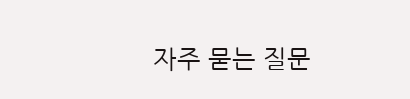자주 묻는 질문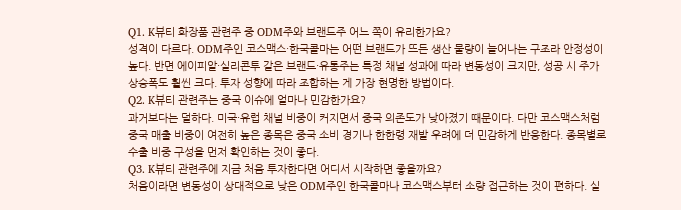Q1. K뷰티 화장품 관련주 중 ODM주와 브랜드주 어느 쪽이 유리한가요?
성격이 다르다. ODM주인 코스맥스·한국콜마는 어떤 브랜드가 뜨든 생산 물량이 늘어나는 구조라 안정성이 높다. 반면 에이피알·실리콘투 같은 브랜드·유통주는 특정 채널 성과에 따라 변동성이 크지만, 성공 시 주가 상승폭도 훨씬 크다. 투자 성향에 따라 조합하는 게 가장 현명한 방법이다.
Q2. K뷰티 관련주는 중국 이슈에 얼마나 민감한가요?
과거보다는 덜하다. 미국·유럽 채널 비중이 커지면서 중국 의존도가 낮아졌기 때문이다. 다만 코스맥스처럼 중국 매출 비중이 여전히 높은 종목은 중국 소비 경기나 한한령 재발 우려에 더 민감하게 반응한다. 종목별로 수출 비중 구성을 먼저 확인하는 것이 좋다.
Q3. K뷰티 관련주에 지금 처음 투자한다면 어디서 시작하면 좋을까요?
처음이라면 변동성이 상대적으로 낮은 ODM주인 한국콜마나 코스맥스부터 소량 접근하는 것이 편하다. 실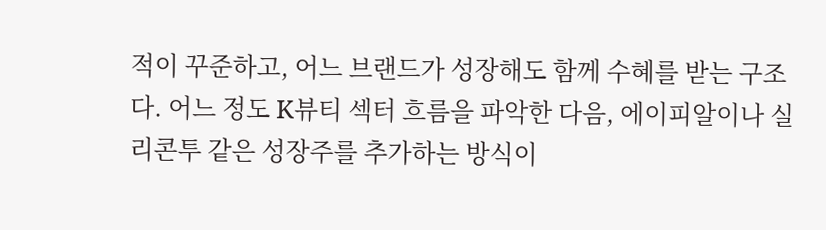적이 꾸준하고, 어느 브랜드가 성장해도 함께 수혜를 받는 구조다. 어느 정도 K뷰티 섹터 흐름을 파악한 다음, 에이피알이나 실리콘투 같은 성장주를 추가하는 방식이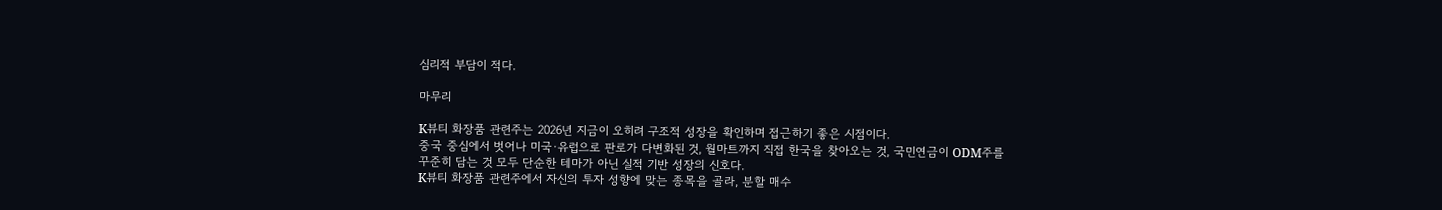심리적 부담이 적다.

마무리

K뷰티 화장품 관련주는 2026년 지금이 오히려 구조적 성장을 확인하며 접근하기 좋은 시점이다.
중국 중심에서 벗어나 미국·유럽으로 판로가 다변화된 것, 월마트까지 직접 한국을 찾아오는 것, 국민연금이 ODM주를 꾸준히 담는 것 모두 단순한 테마가 아닌 실적 기반 성장의 신호다.
K뷰티 화장품 관련주에서 자신의 투자 성향에 맞는 종목을 골라, 분할 매수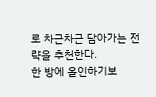로 차근차근 담아가는 전략을 추천한다.
한 방에 올인하기보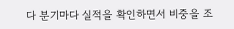다 분기마다 실적을 확인하면서 비중을 조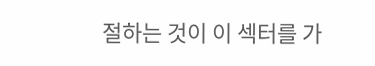절하는 것이 이 섹터를 가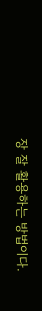장 잘 활용하는 방법이다.